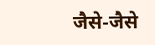जैसे-जैसे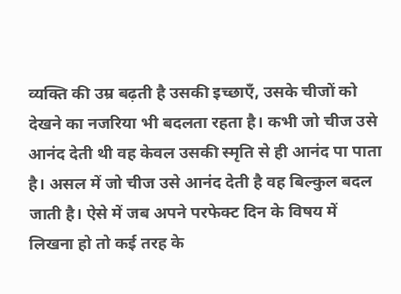व्यक्ति की उम्र बढ़ती है उसकी इच्छाएँ, उसके चीजों को देखने का नजरिया भी बदलता रहता है। कभी जो चीज उसे आनंद देती थी वह केवल उसकी स्मृति से ही आनंद पा पाता है। असल में जो चीज उसे आनंद देती है वह बिल्कुल बदल जाती है। ऐसे में जब अपने परफेक्ट दिन के विषय में लिखना हो तो कई तरह के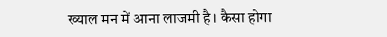ख्याल मन में आना लाजमी है। कैसा होगा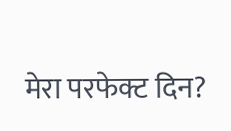मेरा परफेक्ट दिन?